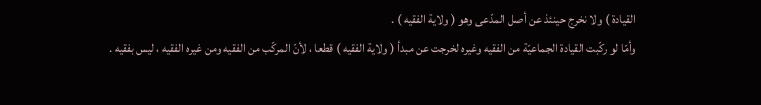القيادة ) ولا نخرج حينئذ عن أصل المدّعى وهو ( ولاية الفقيه ) .
وأمّا لو ركّبت القيادة الجماعيّة من الفقيه وغيره لخرجت عن مبدأ ( ولاية الفقيه ) قطعا ، لأنّ المركّب من الفقيه ومن غيره الفقيه ، ليس بفقيه .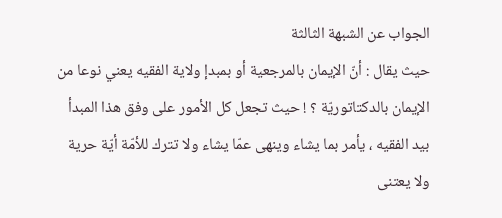الجواب عن الشبهة الثالثة
حيث يقال : أنّ الإيمان بالمرجعية أو بمبدإ ولاية الفقيه يعني نوعا من الإيمان بالدكتاتوريّة ؟ ! حيث تجعل كل الأمور على وفق هذا المبدأ بيد الفقيه ، يأمر بما يشاء وينهى عمّا يشاء ولا تترك للأمّة أيّة حرية ولا يعتنى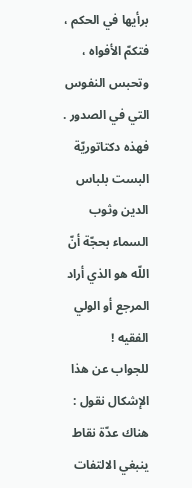برأيها في الحكم ، فتكمّ الأفواه ، وتحبس النفوس التي في الصدور .
فهذه دكتاتوريّة البست بلباس الدين وثوب السماء بحجّة أنّ اللّه هو الذي أراد المرجع أو الولي الفقيه !
للجواب عن هذا الإشكال نقول : هناك عدّة نقاط ينبغي الالتفات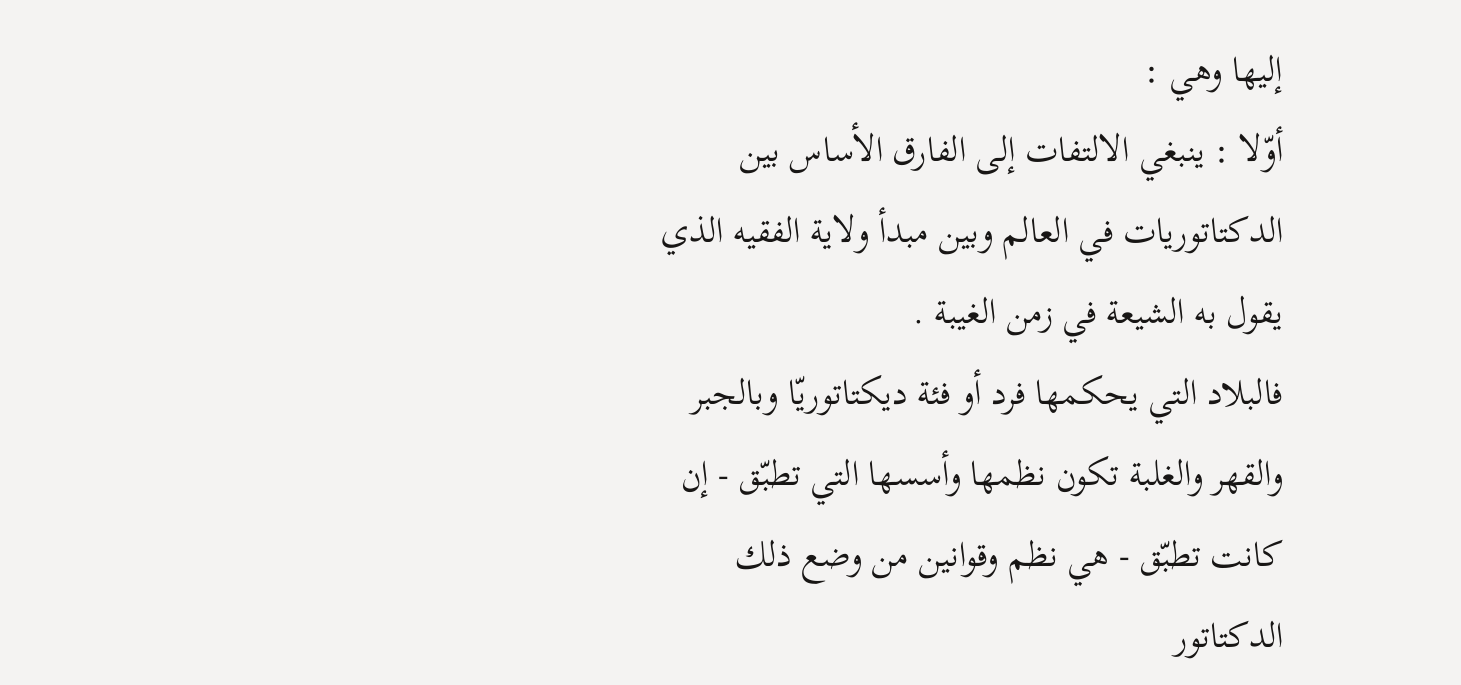إليها وهي :
أوّلا : ينبغي الالتفات إلى الفارق الأساس بين الدكتاتوريات في العالم وبين مبدأ ولاية الفقيه الذي يقول به الشيعة في زمن الغيبة .
فالبلاد التي يحكمها فرد أو فئة ديكتاتوريّا وبالجبر والقهر والغلبة تكون نظمها وأسسها التي تطبّق - إن كانت تطبّق - هي نظم وقوانين من وضع ذلك الدكتاتور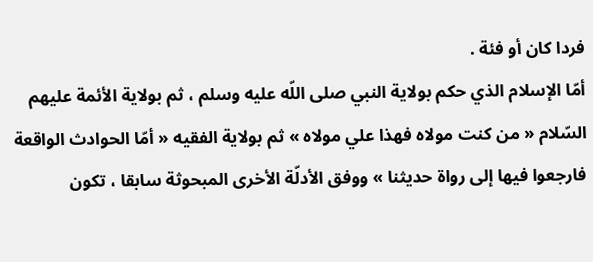فردا كان أو فئة .
أمّا الإسلام الذي حكم بولاية النبي صلى اللّه عليه وسلم ، ثم بولاية الأئمة عليهم السّلام « من كنت مولاه فهذا علي مولاه » ثم بولاية الفقيه « أمّا الحوادث الواقعة فارجعوا فيها إلى رواة حديثنا » ووفق الأدلّة الأخرى المبحوثة سابقا ، تكون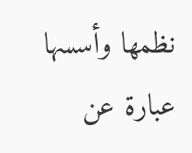نظمها وأسسها عبارة عن